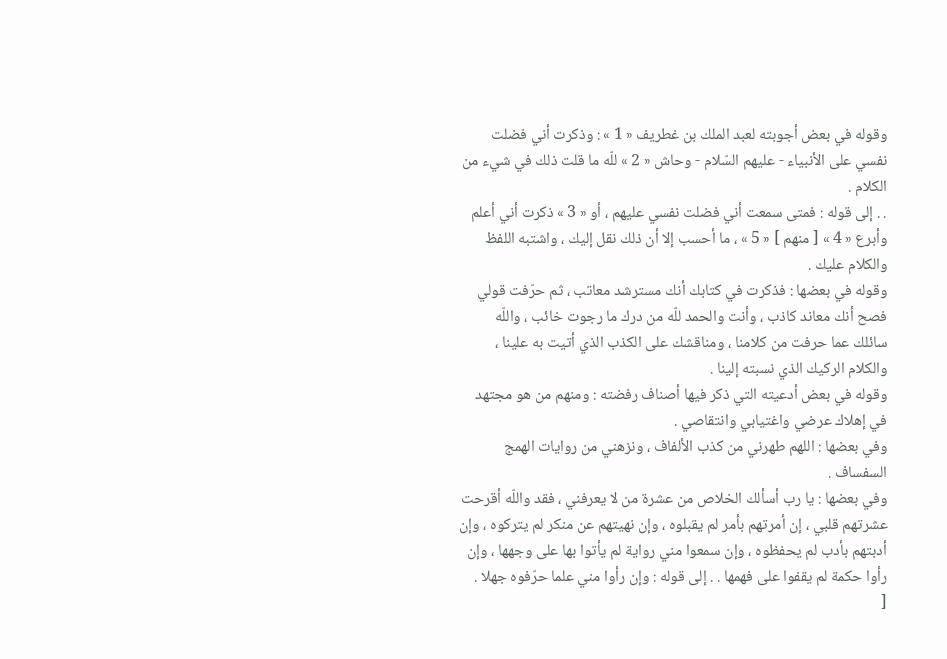وقوله في بعض أجوبته لعبد الملك بن غطريف « 1 » : وذكرت أني فضلت نفسي على الأنبياء - عليهم السّلام - وحاش « 2 » للّه ما قلت ذلك في شيء من الكلام .
. . إلى قوله : فمتى سمعت أني فضلت نفسي عليهم ، أو « 3 » ذكرت أني أعلم وأبرع « 4 » [ منهم ] « 5 » ، ما أحسب إلا أن ذلك نقل إليك ، واشتبه اللفظ والكلام عليك .
وقوله في بعضها : فذكرت في كتابك أنك مسترشد معاتب ، ثم حرّفت قولي فصح أنك معاند كاذب ، وأنت والحمد للّه من درك ما رجوت خائب ، واللّه سائلك عما حرفت من كلامنا ، ومناقشك على الكذب الذي أتيت به علينا ، والكلام الركيك الذي نسبته إلينا .
وقوله في بعض أدعيته التي ذكر فيها أصناف رفضته : ومنهم من هو مجتهد في إهلاك عرضي واغتيابي وانتقاصي .
وفي بعضها : اللهم طهرني من كذب الألفاف ، ونزهني من روايات الهمج السفساف .
وفي بعضها : يا رب أسألك الخلاص من عشرة من لا يعرفني ، فقد واللّه أقرحت عشرتهم قلبي ، إن أمرتهم بأمر لم يقبلوه ، وإن نهيتهم عن منكر لم يتركوه ، وإن أدبتهم بأدب لم يحفظوه ، وإن سمعوا مني رواية لم يأتوا بها على وجهها ، وإن رأوا حكمة لم يقفوا على فهمها . . إلى قوله : وإن رأوا مني علما حرّفوه جهلا .
[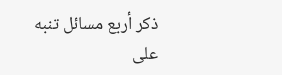ذكر أربع مسائل تنبه على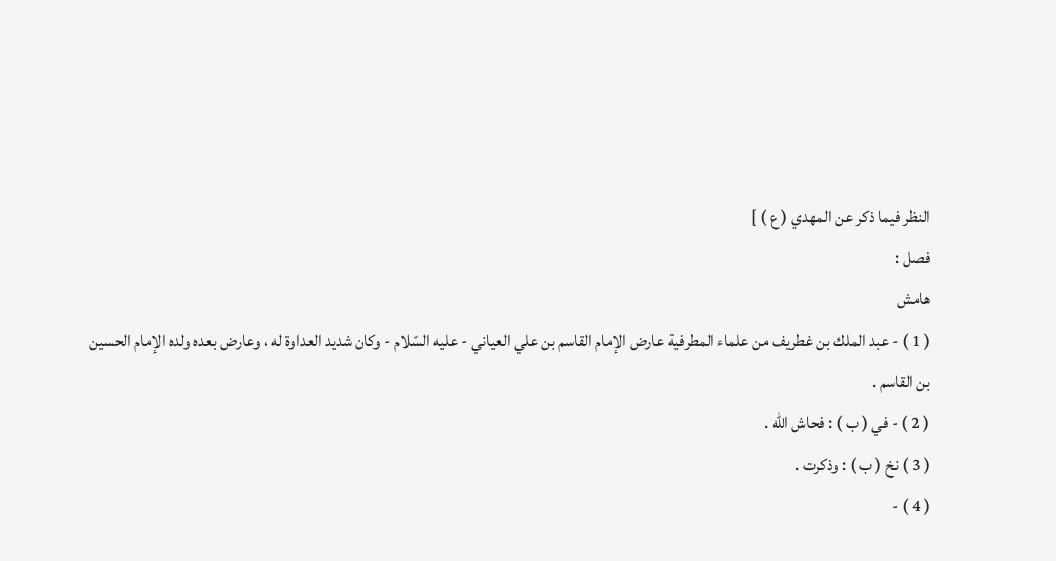النظر فيما ذكر عن المهدي ( ع ) ]
فصل :
هامش
( 1 ) - عبد الملك بن غطريف من علماء المطرفية عارض الإمام القاسم بن علي العياني - عليه السّلام - وكان شديد العداوة له ، وعارض بعده ولده الإمام الحسين بن القاسم .
( 2 ) - في ( ب ) : فحاش اللّه .
( 3 ) نخ ( ب ) : وذكرت .
( 4 ) -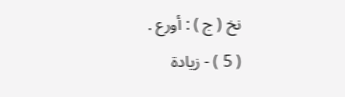نخ ( ج ) : أورع .
( 5 ) - زيادة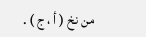من نخ ( أ ، ج ) .